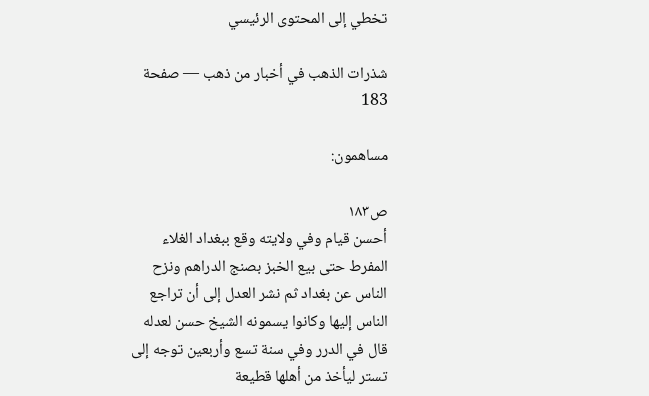تخطي إلى المحتوى الرئيسي

شذرات الذهب في أخبار من ذهب — صفحة 183

مساهمون:

ص١٨٣
أحسن قيام وفي ولايته وقع ببغداد الغلاء المفرط حتى بيع الخبز بصنج الدراهم ونزح الناس عن بغداد ثم نشر العدل إلى أن تراجع الناس إليها وكانوا يسمونه الشيخ حسن لعدله قال في الدرر وفي سنة تسع وأربعين توجه إلى تستر ليأخذ من أهلها قطيعة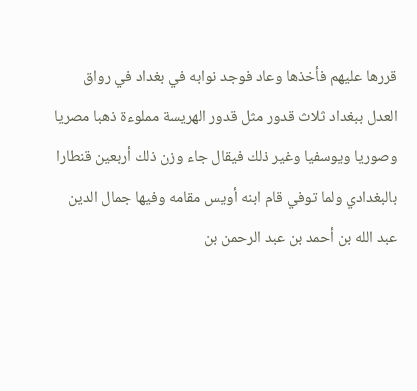قررها عليهم فأخذها وعاد فوجد نوابه في بغداد في رواق العدل ببغداد ثلاث قدور مثل قدور الهريسة مملوءة ذهبا مصريا وصوريا ويوسفيا وغير ذلك فيقال جاء وزن ذلك أربعين قنطارا بالبغدادي ولما توفي قام ابنه أويس مقامه وفيها جمال الدين عبد الله بن أحمد بن عبد الرحمن بن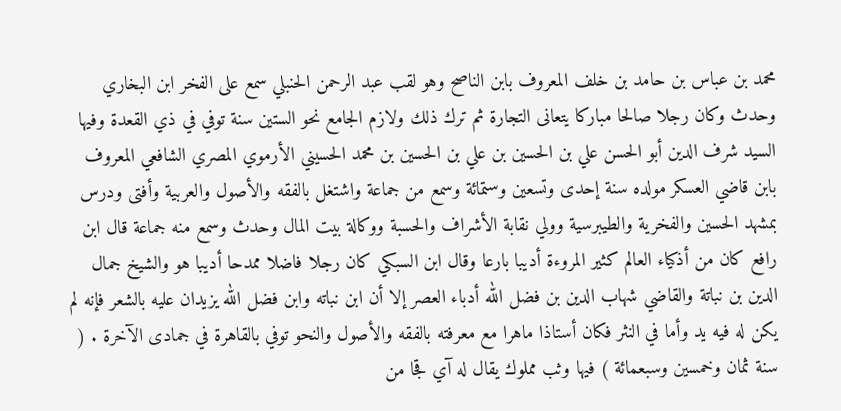محمد بن عباس بن حامد بن خلف المعروف بابن الناصح وهو لقب عبد الرحمن الحنبلي سمع على الفخر ابن البخاري وحدث وكان رجلا صالحا مباركا يتعانى التجارة ثم ترك ذلك ولازم الجامع نحو الستين سنة توفي في ذي القعدة وفيها السيد شرف الدين أبو الحسن علي بن الحسين بن علي بن الحسين بن محمد الحسيني الأرموي المصري الشافعي المعروف بابن قاضي العسكر مولده سنة إحدى وتسعين وستمائة وسمع من جماعة واشتغل بالفقه والأصول والعربية وأفتى ودرس بمشهد الحسين والفخرية والطيبرسية وولي نقابة الأشراف والحسبة ووكالة بيت المال وحدث وسمع منه جماعة قال ابن رافع كان من أذكياء العالم كثير المروءة أديبا بارعا وقال ابن السبكي كان رجلا فاضلا ممدحا أديبا هو والشيخ جمال الدين بن نباتة والقاضي شهاب الدين بن فضل الله أدباء العصر إلا أن ابن نباته وابن فضل الله يزيدان عليه بالشعر فإنه لم يكن له فيه يد وأما في النثر فكان أستاذا ماهرا مع معرفته بالفقه والأصول والنحو توفي بالقاهرة في جمادى الآخرة . ( سنة ثمان وخمسين وسبعمائة ) فيها وثب مملوك يقال له آي قجا من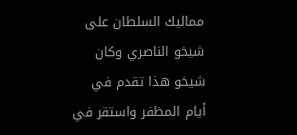مماليك السلطان على شيخو الناصري وكان شيخو هذا تقدم في أيام المظفر واستقر في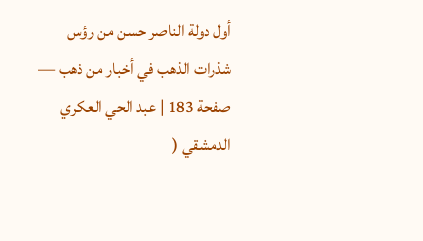أول دولة الناصر حسن من رؤس
شذرات الذهب في أخبار من ذهب — صفحة 183 | عبد الحي العكري الدمشقي (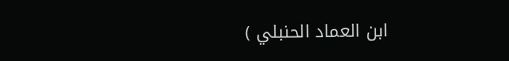ابن العماد الحنبلي )